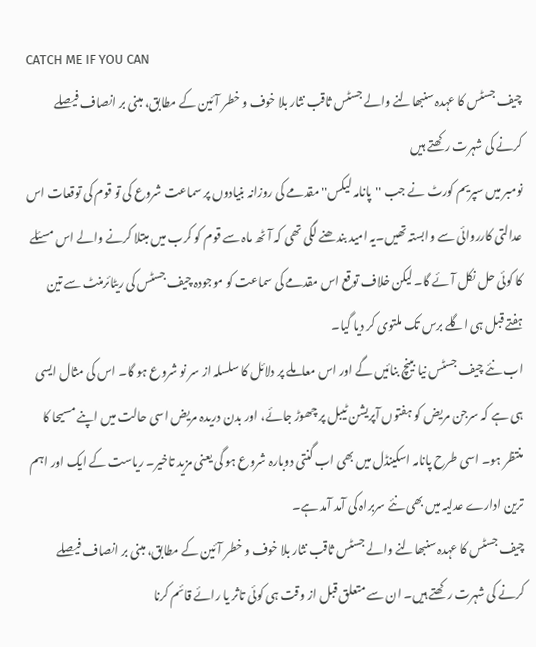CATCH ME IF YOU CAN
چیف جسٹس کا عہدہ سنبھالنے والے جسٹس ثاقب نثار بلا خوف و خطر آئین کے مطابق، مبنی بر انصاف فیصلے کرنے کی شہرت رکھتے ہیں
نومبر میں سپریم کورٹ نے جب ''پانامہ لیکس'' مقدمے کی روزانہ بنیادوں پر سماعت شروع کی تو قوم کی توقعات اس عدالتی کارروائی سے وابستہ تھیں۔یہ امید بندھنے لگی تھی کہ آٹھ ماہ سے قوم کو کرب میں مبتلا کرنے والے اس مسئلے کا کوئی حل نکل آئے گا۔ لیکن خلاف توقع اس مقدمے کی سماعت کو موجودہ چیف جسٹس کی ریٹائرمنٹ سے تین ہفتے قبل ہی اگلے برس تک ملتوی کر دیا گیا۔
اب نئے چیف جسٹس نیا بینچ بنائیں گے اور اس معاملے پر دلائل کا سلسلہ از سر نو شروع ہو گا۔ اس کی مثال ایسی ہی ہے کہ سرجن مریض کو ہفتوں آپریشن ٹیبل پر چھوڑ جائے، اور بدن دریدہ مریض اسی حالت میں اپنے مسیحا کا منتظر ہو۔ اسی طرح پانامہ اسکینڈل میں بھی اب گنتی دوبارہ شروع ہو گی یعنی مزید تاخیر۔ ریاست کے ایک اور اہم ترین ادارے عدلیہ میں بھی نئے سربراہ کی آمد آمد ہے۔
چیف جسٹس کا عہدہ سنبھالنے والے جسٹس ثاقب نثار بلا خوف و خطر آئین کے مطابق، مبنی بر انصاف فیصلے کرنے کی شہرت رکھتے ہیں۔ ان سے متعلق قبل از وقت ہی کوئی تاثر یا رائے قائم کرنا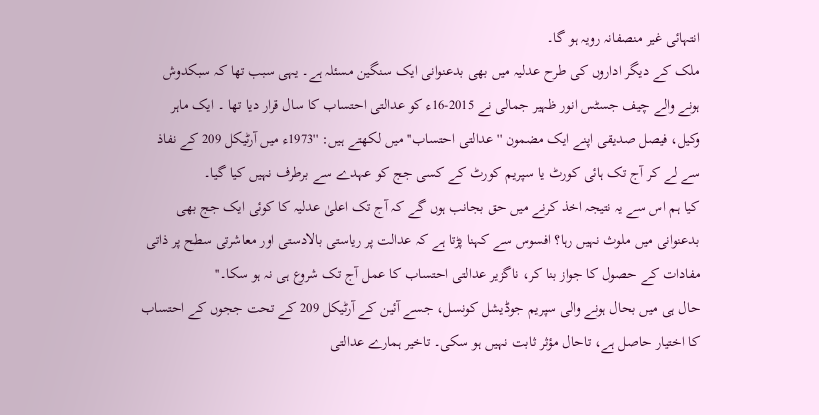انتہائی غیر منصفانہ رویہ ہو گا۔
ملک کے دیگر اداروں کی طرح عدلیہ میں بھی بدعنوانی ایک سنگین مسئلہ ہے۔ یہی سبب تھا کہ سبکدوش ہونے والے چیف جسٹس انور ظہیر جمالی نے 2015-16ء کو عدالتی احتساب کا سال قرار دیا تھا ۔ ایک ماہر وکیل، فیصل صدیقی اپنے ایک مضمون ''عدالتی احتساب'' میں لکھتے ہیں: ''1973ء میں آرٹیکل 209 کے نفاذ سے لے کر آج تک ہائی کورٹ یا سپریم کورٹ کے کسی جج کو عہدے سے برطرف نہیں کیا گیا۔
کیا ہم اس سے یہ نتیجہ اخذ کرنے میں حق بجانب ہوں گے کہ آج تک اعلیٰ عدلیہ کا کوئی ایک جج بھی بدعنوانی میں ملوث نہیں رہا؟ افسوس سے کہنا پڑتا ہے کہ عدالت پر ریاستی بالادستی اور معاشرتی سطح پر ذاتی مفادات کے حصول کا جواز بنا کر، ناگزیر عدالتی احتساب کا عمل آج تک شروع ہی نہ ہو سکا۔''
حال ہی میں بحال ہونے والی سپریم جوڈیشل کونسل، جسے آئین کے آرٹیکل 209 کے تحت ججوں کے احتساب کا اختیار حاصل ہے، تاحال مؤثر ثابت نہیں ہو سکی۔ تاخیر ہمارے عدالتی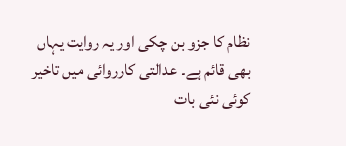نظام کا جزو بن چکی اور یہ روایت یہاں بھی قائم ہے۔ عدالتی کارروائی میں تاخیر کوئی نئی بات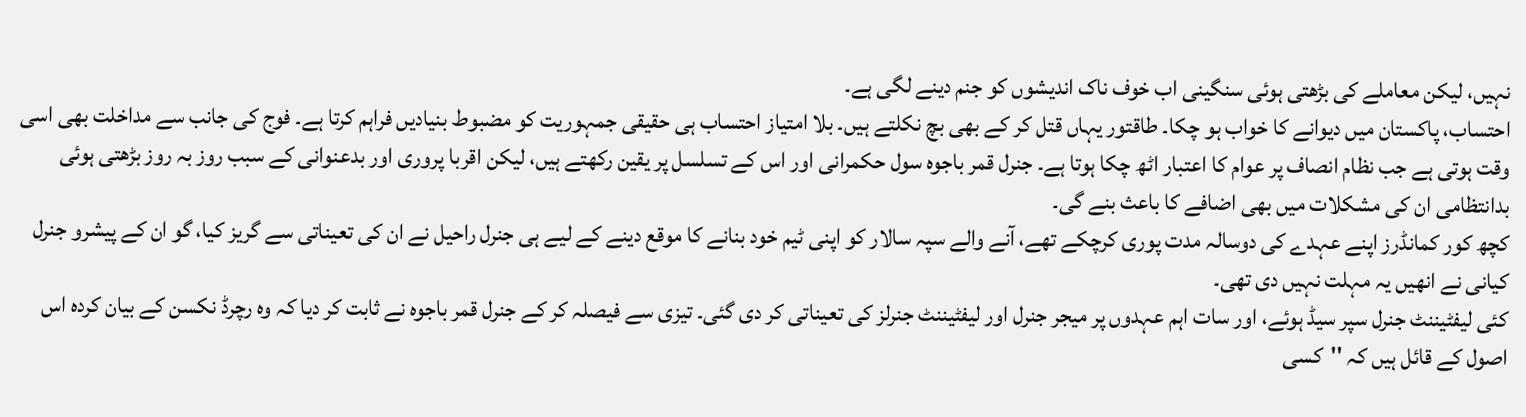نہیں، لیکن معاملے کی بڑھتی ہوئی سنگینی اب خوف ناک اندیشوں کو جنم دینے لگی ہے۔
احتساب، پاکستان میں دیوانے کا خواب ہو چکا۔ طاقتور یہاں قتل کر کے بھی بچ نکلتے ہیں۔ بلا امتیاز احتساب ہی حقیقی جمہوریت کو مضبوط بنیادیں فراہم کرتا ہے۔ فوج کی جانب سے مداخلت بھی اسی وقت ہوتی ہے جب نظام انصاف پر عوام کا اعتبار اٹھ چکا ہوتا ہے۔ جنرل قمر باجوہ سول حکمرانی اور اس کے تسلسل پر یقین رکھتے ہیں، لیکن اقربا پروری اور بدعنوانی کے سبب روز بہ روز بڑھتی ہوئی بدانتظامی ان کی مشکلات میں بھی اضافے کا باعث بنے گی۔
کچھ کور کمانڈرز اپنے عہدے کی دوسالہ مدت پوری کرچکے تھے، آنے والے سپہ سالار کو اپنی ٹیم خود بنانے کا موقع دینے کے لیے ہی جنرل راحیل نے ان کی تعیناتی سے گریز کیا، گو ان کے پیشرو جنرل کیانی نے انھیں یہ مہلت نہیں دی تھی۔
کئی لیفٹیننٹ جنرل سپر سیڈ ہوئے، اور سات اہم عہدوں پر میجر جنرل اور لیفٹیننٹ جنرلز کی تعیناتی کر دی گئی۔ تیزی سے فیصلہ کر کے جنرل قمر باجوہ نے ثابت کر دیا کہ وہ رچرڈ نکسن کے بیان کردہ اس اصول کے قائل ہیں کہ ''کسی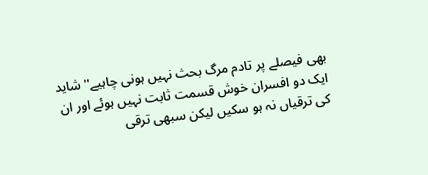بھی فیصلے پر تادم مرگ بحث نہیں ہونی چاہیے'' شاید ایک دو افسران خوش قسمت ثابت نہیں ہوئے اور ان کی ترقیاں نہ ہو سکیں لیکن سبھی ترقی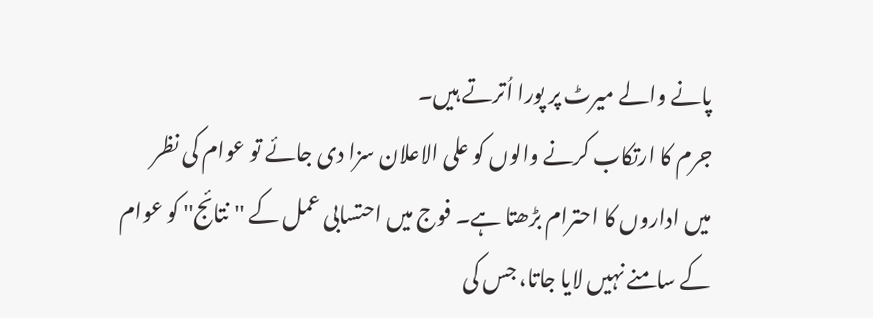پانے والے میرٹ پر پورا اُترتے ہیں۔
جرم کا ارتکاب کرنے والوں کو علی الاعلان سزا دی جائے تو عوام کی نظر میں اداروں کا احترام بڑھتا ہے۔ فوج میں احتسابی عمل کے ''نتائج'' کو عوام کے سامنے نہیں لایا جاتا، جس کی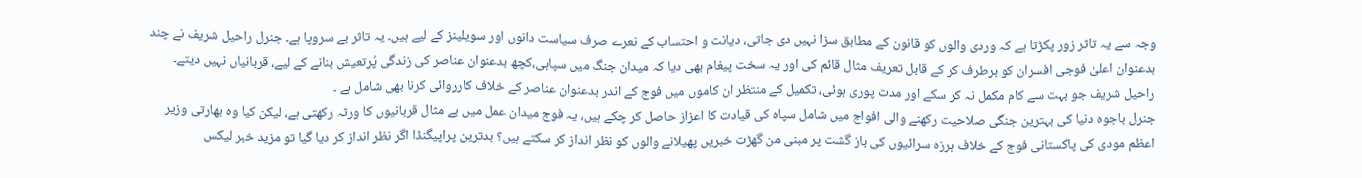وجہ سے یہ تاثر زور پکڑتا ہے کہ وردی والوں کو قانون کے مطابق سزا نہیں دی جاتی، دیانت و احتساب کے نعرے صرف سیاست دانوں اور سویلینز کے لیے ہیں۔ یہ تاثر بے سروپا ہے۔ جنرل راحیل شریف نے چند بدعنوان اعلیٰ فوجی افسران کو برطرف کر کے قابل تعریف مثال قائم کی اور یہ سخت پیغام بھی دیا کہ میدان جنگ میں سپاہی،کچھ بدعنوان عناصر کی زندگی پُرتعیش بنانے کے لیے، قربانیاں نہیں دیتے۔
راحیل شریف جو بہت سے کام مکمل نہ کر سکے اور مدت پوری ہوئی، تکمیل کے منتظر ان کاموں میں فوج کے اندر بدعنوان عناصر کے خلاف کارروائی کرنا بھی شامل ہے ۔
جنرل باجوہ دنیا کی بہترین جنگی صلاحیت رکھنے والی افواج میں شامل سپاہ کی قیادت کا اعزاز حاصل کر چکے ہیں، یہ فوج میدان عمل میں بے مثال قربانیوں کا ورثہ رکھتی ہے، لیکن کیا وہ بھارتی وزیر اعظم مودی کی پاکستانی فوج کے خلاف ہرزہ سرائیوں کی باز گشت پر مبنی من گھڑت خبریں پھیلانے والوں کو نظر انداز کر سکتے ہیں؟ بدترین پراپیگنڈا اگر نظر انداز کر دیا گیا تو مزید خبر لیکس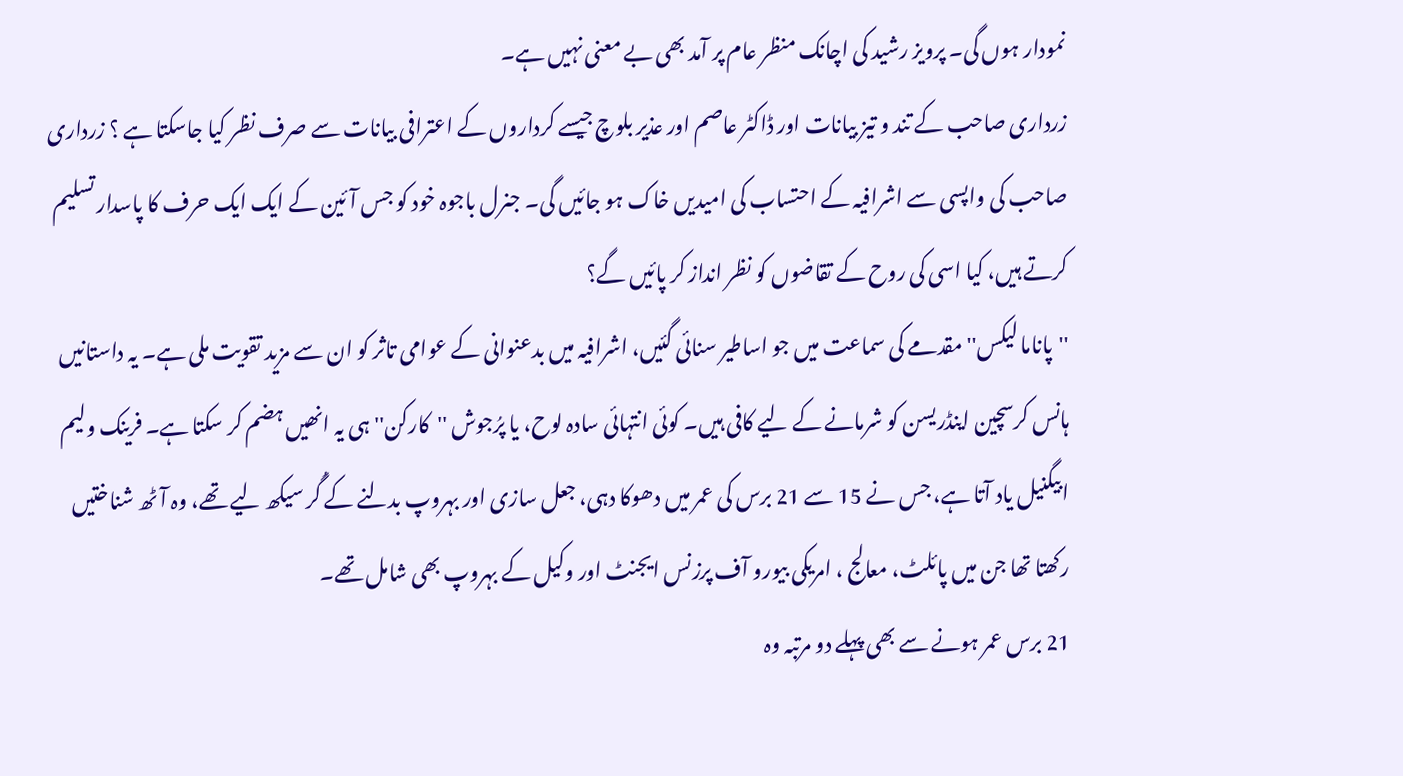نمودار ہوں گی۔ پرویز رشید کی اچانک منظر عام پر آمد بھی بے معنی نہیں ہے۔
زرداری صاحب کے تند و تیز بیانات اور ڈاکٹر عاصم اور عذیر بلوچ جیسے کرداروں کے اعترافی بیانات سے صرف نظر کیا جاسکتا ہے ؟ زرداری صاحب کی واپسی سے اشرافیہ کے احتساب کی امیدیں خاک ہو جائیں گی۔ جنرل باجوہ خود کو جس آئین کے ایک ایک حرف کا پاسدار تسلیم کرتے ہیں، کیا اسی کی روح کے تقاضوں کو نظر انداز کر پائیں گے؟
''پاناما لیکس'' مقدمے کی سماعت میں جو اساطیر سنائی گئیں، اشرافیہ میں بدعنوانی کے عوامی تاثر کو ان سے مزید تقویت ملی ہے۔ یہ داستانیں ہانس کرسچین اینڈریسن کو شرمانے کے لیے کافی ہیں۔ کوئی انتہائی سادہ لوح، یا پرُجوش ''کارکن'' ہی یہ انھیں ہضم کر سکتا ہے۔ فرینک ولیم ابیگنیل یاد آتا ہے، جس نے 15 سے 21 برس کی عمر میں دھوکا دہی، جعل سازی اور بہروپ بدلنے کے گُر سیکھ لیے تھے، وہ آٹھ شناختیں رکھتا تھا جن میں پائلٹ، معالج ، امریکی بیورو آف پرزنس ایجنٹ اور وکیل کے بہروپ بھی شامل تھے۔
21 برس عمر ہونے سے بھی پہلے دو مرتبہ وہ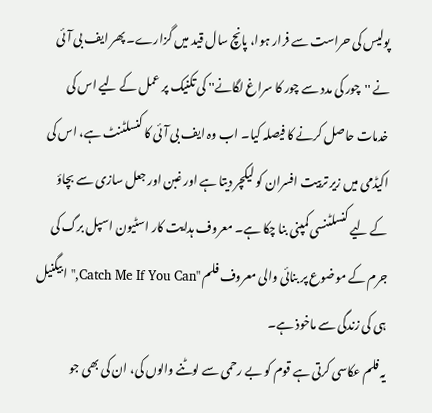پولیس کی حراست سے فرار ہوا، پانچ سال قید میں گزارے۔ پھر ایف بی آئی نے ''چور کی مدد سے چور کا سراغ لگانے'' کی تکنیک پر عمل کے لیے اس کی خدمات حاصل کرنے کا فیصلہ کیا۔ اب وہ ایف بی آئی کا کنسلٹنٹ ہے، اس کی اکیڈمی میں زیر تربیت افسران کو لیکچر دیتا ہے اور غبن اور جعل سازی سے بچاؤ کے لیے کنسلٹنسی کمپنی بنا چکا ہے۔ معروف ہدایت کار اسٹیون اسپل برگ کی جرم کے موضوع پر بنائی والی معروف فلم "Catch Me If You Can," ابیگنیل ہی کی زندگی سے ماخوذ ہے۔
یہ فلم عکاسی کرتی ہے قوم کو بے رحمی سے لوٹنے والوں کی، ان کی بھی جو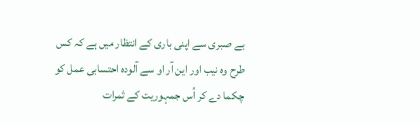بے صبری سے اپنی باری کے انتظار میں ہے کہ کس طرح وہ نیب اور این آر او سے آلودہ احتسابی عمل کو چکما دے کر اُس جمہوریت کے ثمرات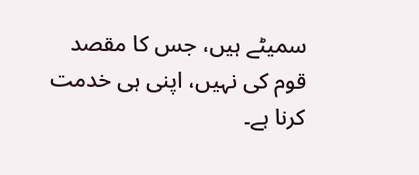سمیٹے ہیں، جس کا مقصد قوم کی نہیں، اپنی ہی خدمت کرنا ہے۔